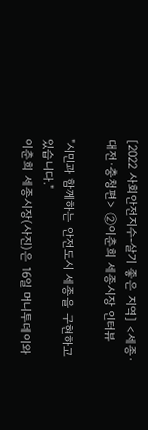[2022 사회안전지수-살기 좋은 지역] <세종·대전·충청편> ②이춘희 세종시장 인터뷰

"시민과 함께하는 안전도시 세종을 구현하고 있습니다."
이춘희 세종시장(사진)은 16일 머니투데이와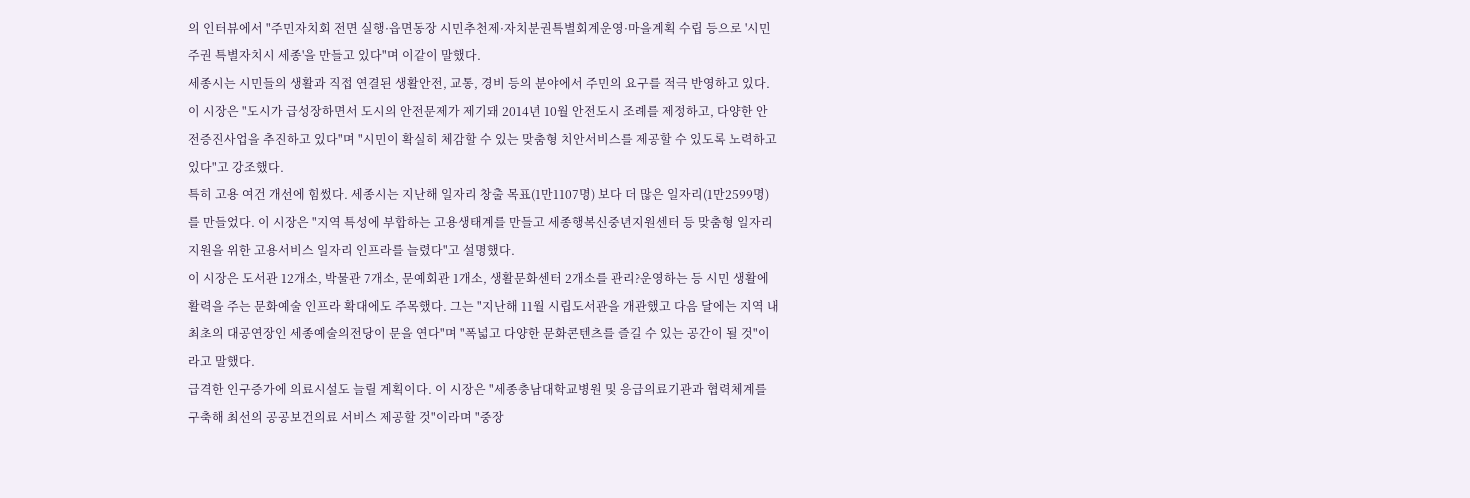의 인터뷰에서 "주민자치회 전면 실행·읍면동장 시민추천제·자치분권특별회계운영·마을계획 수립 등으로 '시민주권 특별자치시 세종'을 만들고 있다"며 이같이 말했다.
세종시는 시민들의 생활과 직접 연결된 생활안전, 교통, 경비 등의 분야에서 주민의 요구를 적극 반영하고 있다. 이 시장은 "도시가 급성장하면서 도시의 안전문제가 제기돼 2014년 10월 안전도시 조례를 제정하고, 다양한 안전증진사업을 추진하고 있다"며 "시민이 확실히 체감할 수 있는 맞춤형 치안서비스를 제공할 수 있도록 노력하고 있다"고 강조했다.
특히 고용 여건 개선에 힘썼다. 세종시는 지난해 일자리 창출 목표(1만1107명) 보다 더 많은 일자리(1만2599명)를 만들었다. 이 시장은 "지역 특성에 부합하는 고용생태계를 만들고 세종행복신중년지원센터 등 맞춤형 일자리 지원을 위한 고용서비스 일자리 인프라를 늘렸다"고 설명했다.
이 시장은 도서관 12개소, 박물관 7개소, 문예회관 1개소, 생활문화센터 2개소를 관리?운영하는 등 시민 생활에 활력을 주는 문화예술 인프라 확대에도 주목했다. 그는 "지난해 11월 시립도서관을 개관했고 다음 달에는 지역 내 최초의 대공연장인 세종예술의전당이 문을 연다"며 "폭넓고 다양한 문화콘텐츠를 즐길 수 있는 공간이 될 것"이라고 말했다.
급격한 인구증가에 의료시설도 늘릴 계획이다. 이 시장은 "세종충남대학교병원 및 응급의료기관과 협력체계를 구축해 최선의 공공보건의료 서비스 제공할 것"이라며 "중장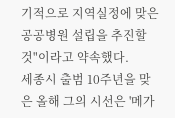기적으로 지역실정에 맞은 공공병원 설립을 추진할 것"이라고 약속했다.
세종시 출범 10주년을 맞은 올해 그의 시선은 '메가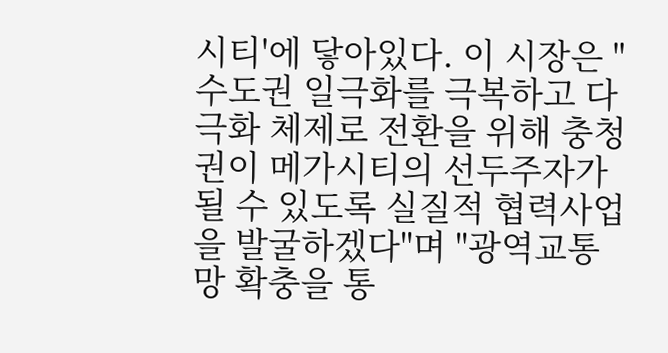시티'에 닿아있다. 이 시장은 "수도권 일극화를 극복하고 다극화 체제로 전환을 위해 충청권이 메가시티의 선두주자가 될 수 있도록 실질적 협력사업을 발굴하겠다"며 "광역교통망 확충을 통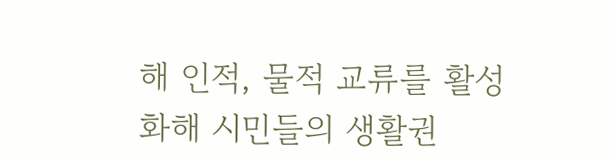해 인적, 물적 교류를 활성화해 시민들의 생활권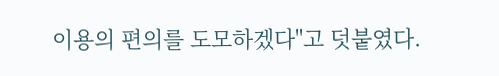이용의 편의를 도모하겠다"고 덧붙였다.